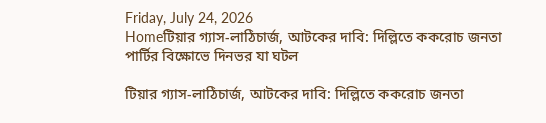Friday, July 24, 2026
Homeটিয়ার গ্যাস-লাঠিচার্জ, আটকের দাবি: দিল্লিতে ককরোচ জনতা পার্টির বিক্ষোভে দিনভর যা ঘটল

টিয়ার গ্যাস-লাঠিচার্জ, আটকের দাবি: দিল্লিতে ককরোচ জনতা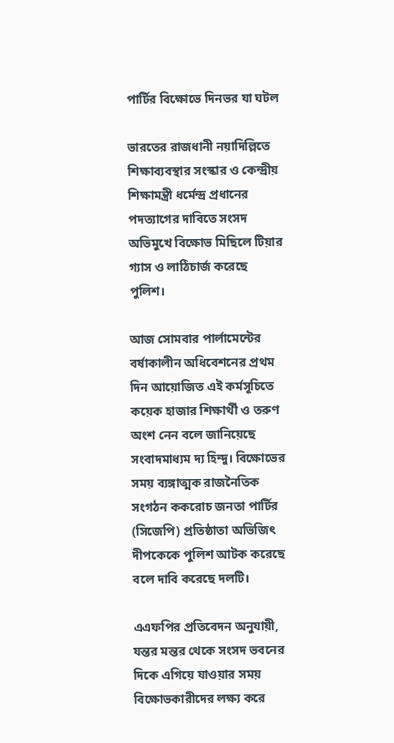পার্টির বিক্ষোভে দিনভর যা ঘটল

ভারতের রাজধানী নয়াদিল্লিতে শিক্ষাব্যবস্থার সংস্কার ও কেন্দ্রীয় শিক্ষামন্ত্রী ধর্মেন্দ্র প্রধানের পদত্যাগের দাবিতে সংসদ অভিমুখে বিক্ষোভ মিছিলে টিয়ার গ্যাস ও লাঠিচার্জ করেছে পুলিশ।

আজ সোমবার পার্লামেন্টের বর্ষাকালীন অধিবেশনের প্রথম দিন আয়োজিত এই কর্মসূচিতে কয়েক হাজার শিক্ষার্থী ও তরুণ অংশ নেন বলে জানিয়েছে সংবাদমাধ্যম দ্য হিন্দু। বিক্ষোভের সময় ব্যঙ্গাত্মক রাজনৈতিক সংগঠন ককরোচ জনতা পার্টির (সিজেপি) প্রতিষ্ঠাতা অভিজিৎ দীপকেকে পুলিশ আটক করেছে বলে দাবি করেছে দলটি।

এএফপির প্রতিবেদন অনুযায়ী, যন্তর মন্তর থেকে সংসদ ভবনের দিকে এগিয়ে যাওয়ার সময় বিক্ষোভকারীদের লক্ষ্য করে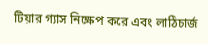টিয়ার গ্যাস নিক্ষেপ করে এবং লাঠিচার্জ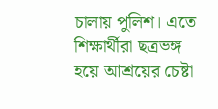চালায় পুলিশ। এতে শিক্ষার্থীরা ছত্রভঙ্গ হয়ে আশ্রয়ের চেষ্টা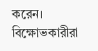করেন। বিক্ষোভকারীরা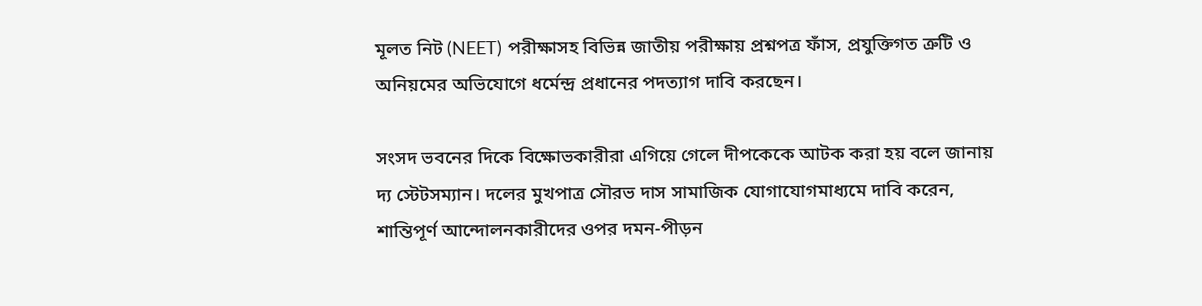মূলত নিট (NEET) পরীক্ষাসহ বিভিন্ন জাতীয় পরীক্ষায় প্রশ্নপত্র ফাঁস, প্রযুক্তিগত ত্রুটি ও অনিয়মের অভিযোগে ধর্মেন্দ্র প্রধানের পদত্যাগ দাবি করছেন।

সংসদ ভবনের দিকে বিক্ষোভকারীরা এগিয়ে গেলে দীপকেকে আটক করা হয় বলে জানায় দ্য স্টেটসম্যান। দলের মুখপাত্র সৌরভ দাস সামাজিক যোগাযোগমাধ্যমে দাবি করেন, শান্তিপূর্ণ আন্দোলনকারীদের ওপর দমন-পীড়ন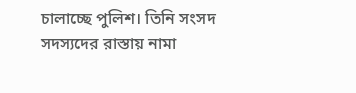চালাচ্ছে পুলিশ। তিনি সংসদ সদস্যদের রাস্তায় নামা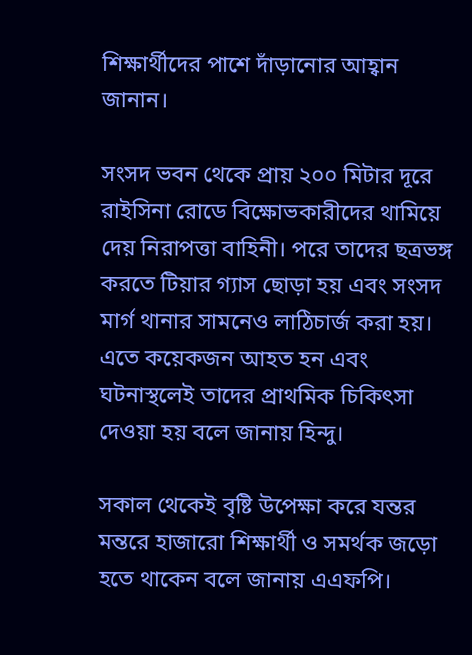শিক্ষার্থীদের পাশে দাঁড়ানোর আহ্বান জানান।

সংসদ ভবন থেকে প্রায় ২০০ মিটার দূরে রাইসিনা রোডে বিক্ষোভকারীদের থামিয়ে দেয় নিরাপত্তা বাহিনী। পরে তাদের ছত্রভঙ্গ করতে টিয়ার গ্যাস ছোড়া হয় এবং সংসদ মার্গ থানার সামনেও লাঠিচার্জ করা হয়। এতে কয়েকজন আহত হন এবং ঘটনাস্থলেই তাদের প্রাথমিক চিকিৎসা দেওয়া হয় বলে জানায় হিন্দু।

সকাল থেকেই বৃষ্টি উপেক্ষা করে যন্তর মন্তরে হাজারো শিক্ষার্থী ও সমর্থক জড়ো হতে থাকেন বলে জানায় এএফপি।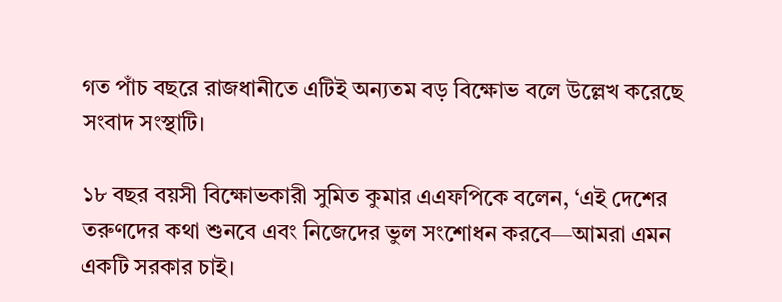গত পাঁচ বছরে রাজধানীতে এটিই অন্যতম বড় বিক্ষোভ বলে উল্লেখ করেছে সংবাদ সংস্থাটি।

১৮ বছর বয়সী বিক্ষোভকারী সুমিত কুমার এএফপিকে বলেন, ‘এই দেশের তরুণদের কথা শুনবে এবং নিজেদের ভুল সংশোধন করবে—আমরা এমন একটি সরকার চাই।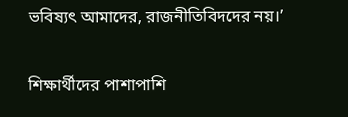ভবিষ্যৎ আমাদের, রাজনীতিবিদদের নয়।’

শিক্ষার্থীদের পাশাপাশি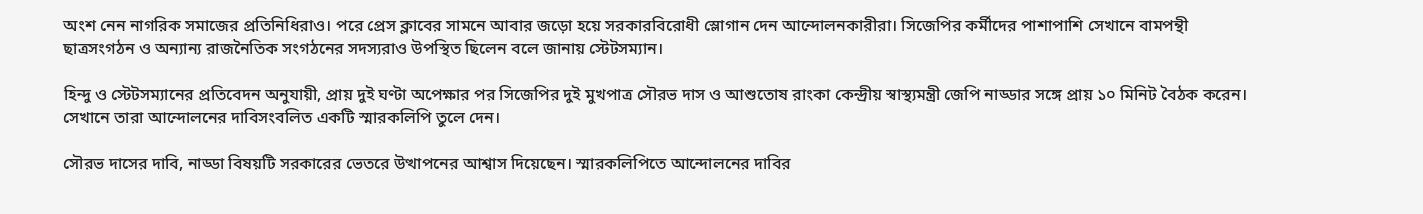অংশ নেন নাগরিক সমাজের প্রতিনিধিরাও। পরে প্রেস ক্লাবের সামনে আবার জড়ো হয়ে সরকারবিরোধী স্লোগান দেন আন্দোলনকারীরা। সিজেপির কর্মীদের পাশাপাশি সেখানে বামপন্থী ছাত্রসংগঠন ও অন্যান্য রাজনৈতিক সংগঠনের সদস্যরাও উপস্থিত ছিলেন বলে জানায় স্টেটসম্যান।

হিন্দু ও স্টেটসম্যানের প্রতিবেদন অনুযায়ী, প্রায় দুই ঘণ্টা অপেক্ষার পর সিজেপির দুই মুখপাত্র সৌরভ দাস ও আশুতোষ রাংকা কেন্দ্রীয় স্বাস্থ্যমন্ত্রী জেপি নাড্ডার সঙ্গে প্রায় ১০ মিনিট বৈঠক করেন। সেখানে তারা আন্দোলনের দাবিসংবলিত একটি স্মারকলিপি তুলে দেন।

সৌরভ দাসের দাবি, নাড্ডা বিষয়টি সরকারের ভেতরে উত্থাপনের আশ্বাস দিয়েছেন। স্মারকলিপিতে আন্দোলনের দাবির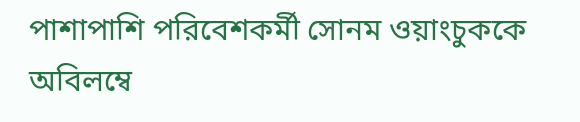পাশাপাশি পরিবেশকর্মী সোনম ওয়াংচুককে অবিলম্বে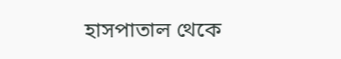হাসপাতাল থেকে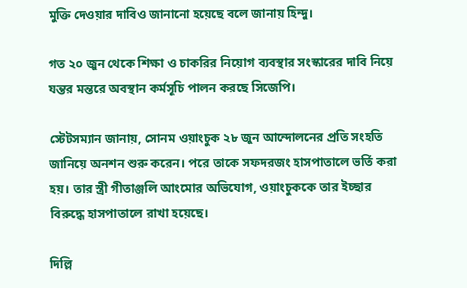মুক্তি দেওয়ার দাবিও জানানো হয়েছে বলে জানায় হিন্দু।

গত ২০ জুন থেকে শিক্ষা ও চাকরির নিয়োগ ব্যবস্থার সংস্কারের দাবি নিয়ে যন্তর মন্তরে অবস্থান কর্মসূচি পালন করছে সিজেপি।

স্টেটসম্যান জানায়, সোনম ওয়াংচুক ২৮ জুন আন্দোলনের প্রতি সংহতি জানিয়ে অনশন শুরু করেন। পরে তাকে সফদরজং হাসপাতালে ভর্তি করা হয়। তার স্ত্রী গীতাঞ্জলি আংমোর অভিযোগ, ওয়াংচুককে তার ইচ্ছার বিরুদ্ধে হাসপাতালে রাখা হয়েছে।

দিল্লি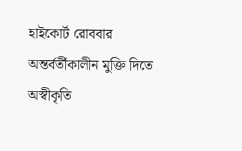হাইকোর্ট রোববার অন্তর্বর্তীকালীন মুক্তি দিতে অস্বীকৃতি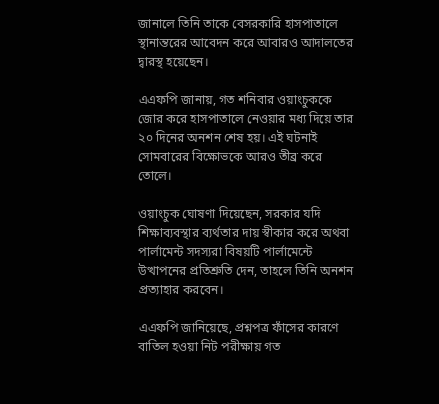জানালে তিনি তাকে বেসরকারি হাসপাতালে স্থানান্তরের আবেদন করে আবারও আদালতের দ্বারস্থ হয়েছেন।

এএফপি জানায়, গত শনিবার ওয়াংচুককে জোর করে হাসপাতালে নেওয়ার মধ্য দিয়ে তার ২০ দিনের অনশন শেষ হয়। এই ঘটনাই সোমবারের বিক্ষোভকে আরও তীব্র করে তোলে।

ওয়াংচুক ঘোষণা দিয়েছেন, সরকার যদি শিক্ষাব্যবস্থার ব্যর্থতার দায় স্বীকার করে অথবা পার্লামেন্ট সদস্যরা বিষয়টি পার্লামেন্টে উত্থাপনের প্রতিশ্রুতি দেন, তাহলে তিনি অনশন প্রত্যাহার করবেন।

এএফপি জানিয়েছে, প্রশ্নপত্র ফাঁসের কারণে বাতিল হওয়া নিট পরীক্ষায় গত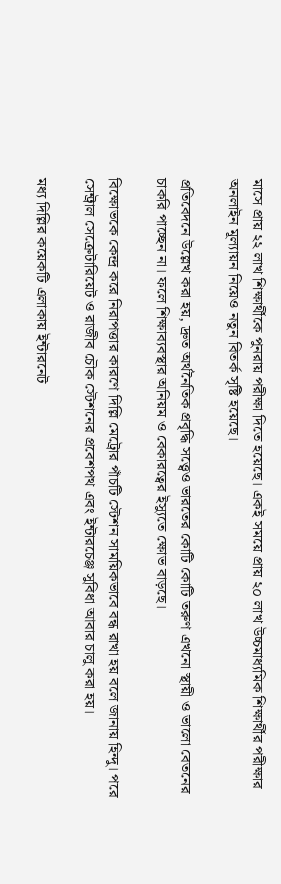মাসে প্রায় ২২ লাখ শিক্ষার্থীকে পুনরায় পরীক্ষা দিতে হয়েছে। একই সময়ে প্রায় ২০ লাখ উচ্চমাধ্যমিক শিক্ষার্থীর পরীক্ষার অনলাইন মূল্যায়ন নিয়েও নতুন বিতর্ক সৃষ্টি হয়েছে।

প্রতিবেদনে উল্লেখ করা হয়, দ্রুত অর্থনৈতিক প্রবৃদ্ধি সত্ত্বেও ভারতের কোটি কোটি তরুণ এখনো স্থায়ী ও ভালো বেতনের চাকরি পাচ্ছেন না। ফলে শিক্ষাব্যবস্থার অনিয়ম ও বেকারত্বের ইস্যুতে ক্ষোভ বাড়ছে।

বিক্ষোভকে কেন্দ্র করে নিরাপত্তার কারণে দিল্লি মেট্রোর পাঁচটি স্টেশন সাময়িকভাবে বন্ধ রাখা হয় বলে জানায় হিন্দু। পরে সেন্ট্রাল সেক্রেটারিয়েট ও রাজীব চৌক স্টেশনের প্রবেশপথ এবং ইন্টারচেঞ্জ সুবিধা আবার চালু করা হয়।

মধ্য দিল্লির কয়েকটি এলাকায় ইন্টারনেট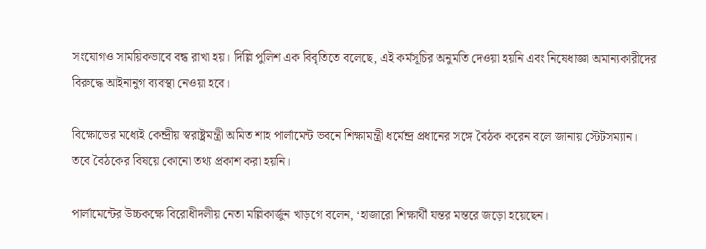সংযোগও সাময়িকভাবে বন্ধ রাখা হয়। দিল্লি পুলিশ এক বিবৃতিতে বলেছে, এই কর্মসূচির অনুমতি দেওয়া হয়নি এবং নিষেধাজ্ঞা অমান্যকারীদের বিরুদ্ধে আইনানুগ ব্যবস্থা নেওয়া হবে।

বিক্ষোভের মধ্যেই কেন্দ্রীয় স্বরাষ্ট্রমন্ত্রী অমিত শাহ পার্লামেন্ট ভবনে শিক্ষামন্ত্রী ধর্মেন্দ্র প্রধানের সঙ্গে বৈঠক করেন বলে জানায় স্টেটসম্যান। তবে বৈঠকের বিষয়ে কোনো তথ্য প্রকাশ করা হয়নি।

পার্লামেন্টের উচ্চকক্ষে বিরোধীদলীয় নেতা মল্লিকার্জুন খাড়গে বলেন, ‘হাজারো শিক্ষার্থী যন্তর মন্তরে জড়ো হয়েছেন।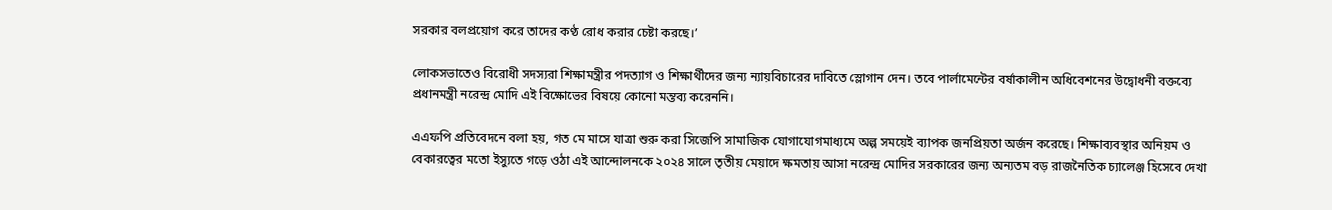সরকার বলপ্রয়োগ করে তাদের কণ্ঠ রোধ করার চেষ্টা করছে।’

লোকসভাতেও বিরোধী সদস্যরা শিক্ষামন্ত্রীর পদত্যাগ ও শিক্ষার্থীদের জন্য ন্যায়বিচারের দাবিতে স্লোগান দেন। তবে পার্লামেন্টের বর্ষাকালীন অধিবেশনের উদ্বোধনী বক্তব্যে প্রধানমন্ত্রী নরেন্দ্র মোদি এই বিক্ষোভের বিষয়ে কোনো মন্তব্য করেননি।

এএফপি প্রতিবেদনে বলা হয়, গত মে মাসে যাত্রা শুরু করা সিজেপি সামাজিক যোগাযোগমাধ্যমে অল্প সময়েই ব্যাপক জনপ্রিয়তা অর্জন করেছে। শিক্ষাব্যবস্থার অনিয়ম ও বেকারত্বের মতো ইস্যুতে গড়ে ওঠা এই আন্দোলনকে ২০২৪ সালে তৃতীয় মেয়াদে ক্ষমতায় আসা নরেন্দ্র মোদির সরকারের জন্য অন্যতম বড় রাজনৈতিক চ্যালেঞ্জ হিসেবে দেখা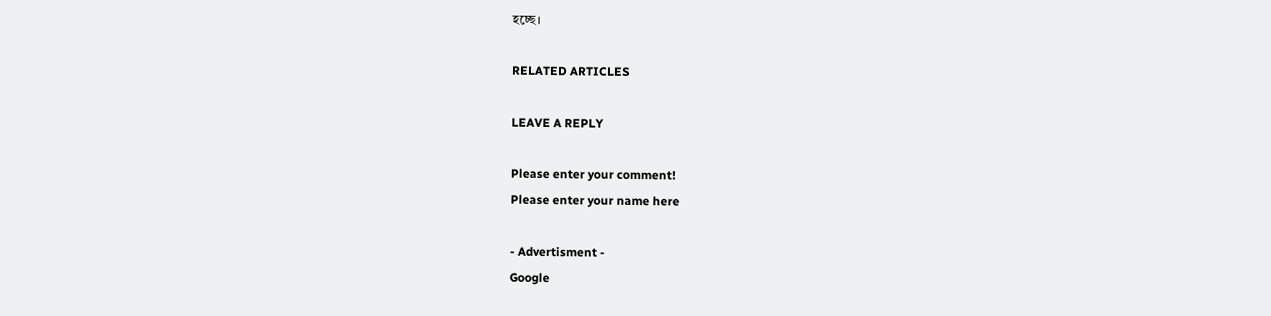হচ্ছে।

RELATED ARTICLES

LEAVE A REPLY

Please enter your comment!
Please enter your name here

- Advertisment -
Google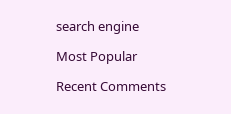search engine

Most Popular

Recent Comments